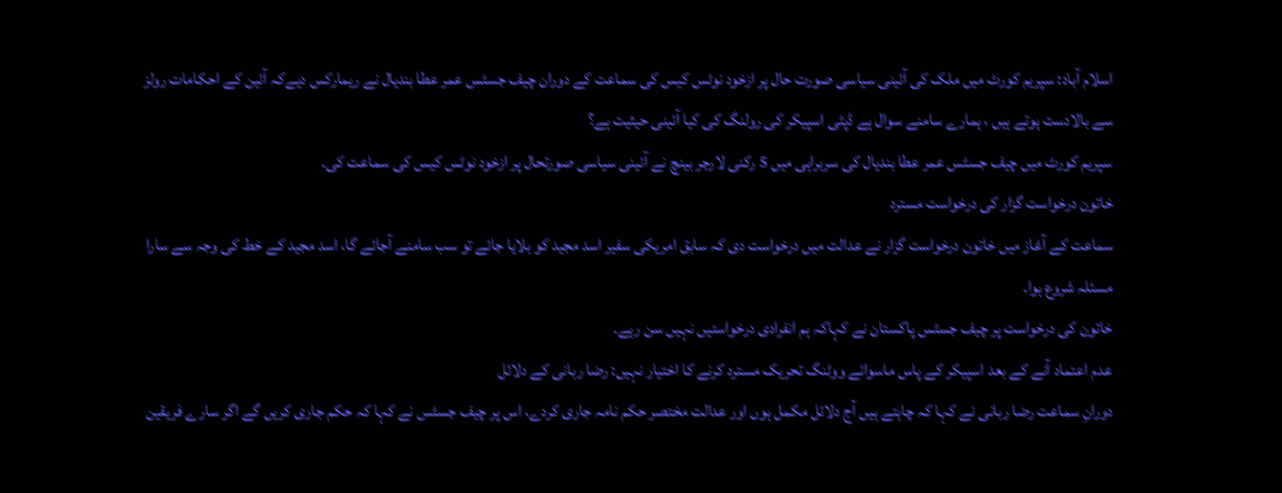اسلام آباد: سپریم کورٹ میں ملک کی آئینی سیاسی صورت حال پر ازخود نوٹس کیس کی سماعت کے دوران چیف جسٹس عمر عطا بندیال نے ریمارکس دیےکہ آئین کے احکامات رولز سے بالادست ہوتے ہیں ، ہمارے سامنے سوال ہے ڈپٹی اسپیکر کی رولنگ کی کیا آئینی حیثیت ہے؟
سپریم کورٹ میں چیف جسٹس عمر عطا بندیال کی سربراہی میں 5 رکنی لارجر بینچ نے آئینی سیاسی صورتحال پر ازخود نوٹس کیس کی سماعت کی۔
خاتون درخواست گزار کی درخواست مسترد
سماعت کے آغاز میں خاتون درخواست گزار نے عدالت میں درخواست دی کہ سابق امریکی سفیر اسد مجید کو بلایا جائے تو سب سامنے آجائے گا، اسد مجید کے خط کی وجہ سے سارا مسئلہ شروع ہوا۔
خاتون کی درخواست پر چیف جسٹس پاکستان نے کہاکہ ہم انفرادی درخواستیں نہیں سن رہے۔
عدم اعتماد آنے کے بعد اسپیکر کے پاس ماسوائے ووٹنگ تحریک مسترد کرنے کا اختیار نہیں: رضا ربانی کے دلائل
دورانِ سماعت رضا ربانی نے کہا کہ چاہتے ہیں آج دلائل مکمل ہوں اور عدالت مختصر حکم نامہ جاری کردے، اس پر چیف جسٹس نے کہا کہ حکم جاری کریں گے اگر سارے فریقین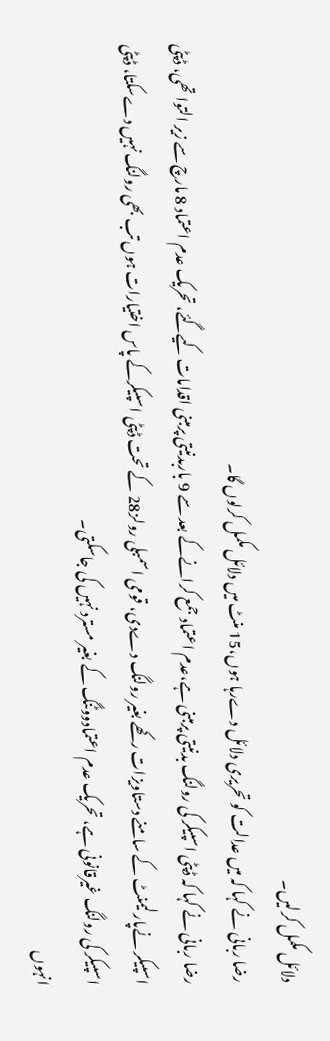دلائل مکمل کرلیں۔
رضا ربانی نے کہا کہ میں عدالت کو تحریری دلائل دےرہا ہوں،15 منٹ میں دلائل مکمل کرلوں گا۔
رضا ربانی نے کہا کہ ڈپٹی اسپیکر کی رولنگ بدنیتی پرمبنی ہے،عدم اعتماد جمع کرانےکے بعد سے 9 باربدنیتی پرمبنی اقدامات کیےگئے، تحریک عدم اعتماد 8 مارچ سے زیر التوا تھی، ڈپٹی اسپیکر نےپارلیمنٹ کے سامنے دستاویزات رکھے بغیر رولنگ دےدی، قومی اسمبلی رولز28 کے تحت ڈپٹی اسپیکرکے پاس اختیارات ہوں تب بھی رولنگ نہیں دےسکتا، ڈپٹی اسپیکر کی رولنگ غیرقانونی ہے، تحریک عدم اعتمادووٹنگ کے بغیر مسترد نہیں کی جاسکتی۔
انہوں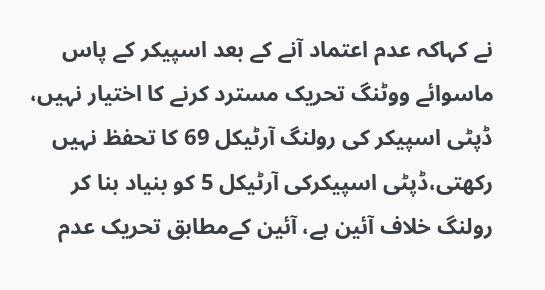نے کہاکہ عدم اعتماد آنے کے بعد اسپیکر کے پاس ماسوائے ووٹنگ تحریک مسترد کرنے کا اختیار نہیں، ڈپٹی اسپیکر کی رولنگ آرٹیکل 69 کا تحفظ نہیں رکھتی،ڈپٹی اسپیکرکی آرٹیکل 5 کو بنیاد بنا کر رولنگ خلاف آئین ہے، آئین کےمطابق تحریک عدم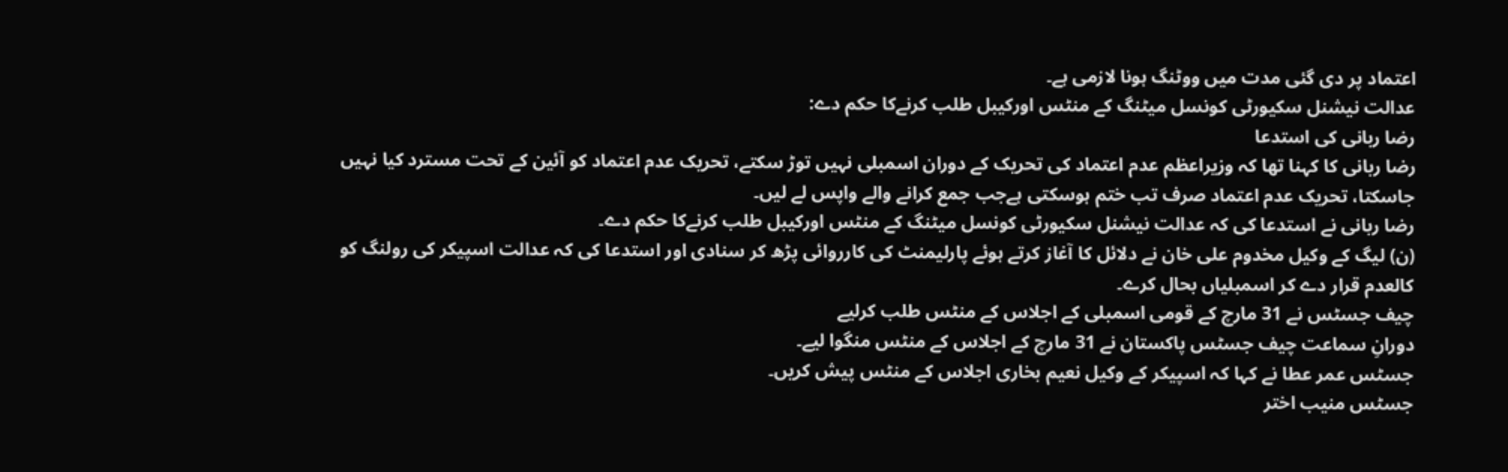اعتماد پر دی گئی مدت میں ووٹنگ ہونا لازمی ہے۔
عدالت نیشنل سکیورٹی کونسل میٹنگ کے منٹس اورکیبل طلب کرنےکا حکم دے:
رضا ربانی کی استدعا
رضا ربانی کا کہنا تھا کہ وزیراعظم عدم اعتماد کی تحریک کے دوران اسمبلی نہیں توڑ سکتے، تحریک عدم اعتماد کو آئین کے تحت مسترد کیا نہیں جاسکتا، تحریک عدم اعتماد صرف تب ختم ہوسکتی ہےجب جمع کرانے والے واپس لے لیں۔
رضا ربانی نے استدعا کی کہ عدالت نیشنل سکیورٹی کونسل میٹنگ کے منٹس اورکیبل طلب کرنےکا حکم دے۔
(ن) لیگ کے وکیل مخدوم علی خان نے دلائل کا آغاز کرتے ہوئے پارلیمنٹ کی کارروائی پڑھ کر سنادی اور استدعا کی کہ عدالت اسپیکر کی رولنگ کو کالعدم قرار دے کر اسمبلیاں بحال کرے۔
چیف جسٹس نے 31 مارچ کے قومی اسمبلی کے اجلاس کے منٹس طلب کرلیے
دورانِ سماعت چیف جسٹس پاکستان نے 31 مارچ کے اجلاس کے منٹس منگوا لیے۔
جسٹس عمر عطا نے کہا کہ اسپیکر کے وکیل نعیم بخاری اجلاس کے منٹس پیش کریں۔
جسٹس منیب اختر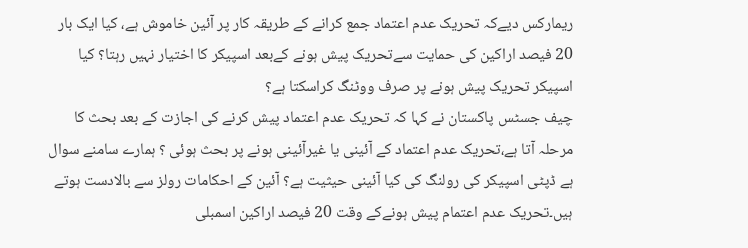ریمارکس دیےکہ تحریک عدم اعتماد جمع کرانے کے طریقہ کار پر آئین خاموش ہے، کیا ایک بار 20 فیصد اراکین کی حمایت سےتحریک پیش ہونے کےبعد اسپیکر کا اختیار نہیں رہتا؟ کیا اسپیکر تحریک پیش ہونے پر صرف ووٹنگ کراسکتا ہے؟
چیف جسٹس پاکستان نے کہا کہ تحریک عدم اعتماد پیش کرنے کی اجازت کے بعد بحث کا مرحلہ آتا ہے،تحریک عدم اعتماد کے آئینی یا غیرآئینی ہونے پر بحث ہوئی ؟ ہمارے سامنے سوال ہے ڈپٹی اسپیکر کی رولنگ کی کیا آئینی حیثیت ہے؟ آئین کے احکامات رولز سے بالادست ہوتے ہیں۔تحریک عدم اعتمام پیش ہونےکے وقت 20 فیصد اراکین اسمبلی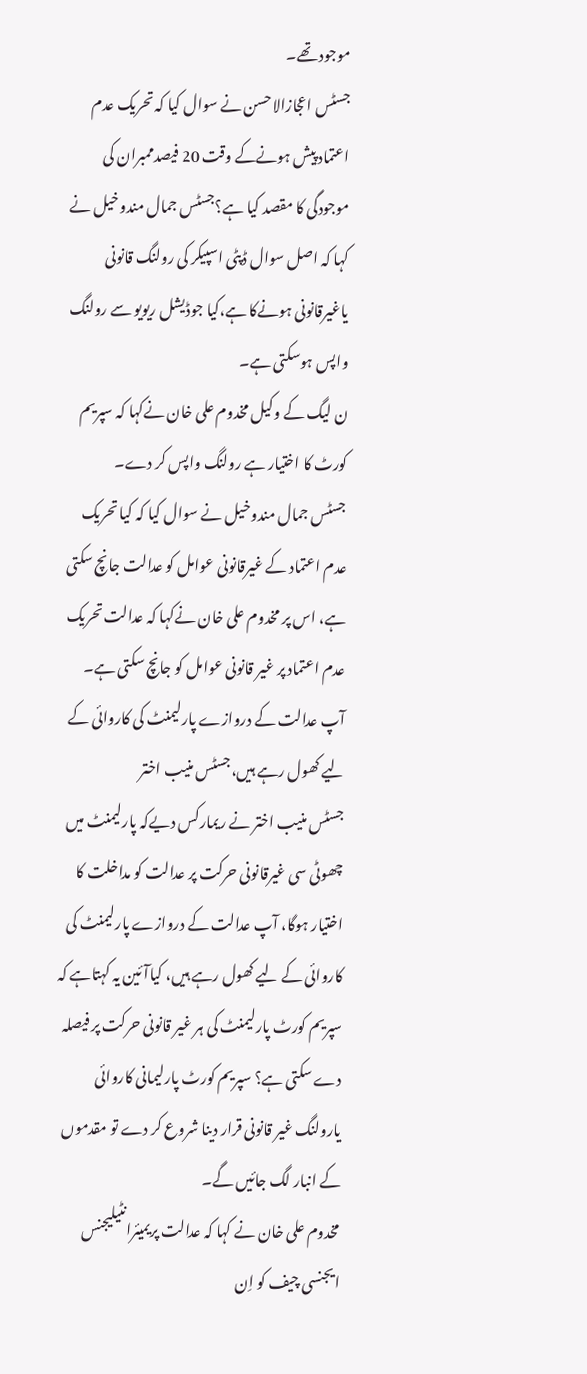موجود تھے۔
جسٹس اعجازالاحسن نے سوال کیا کہ تحریک عدم اعتماد پیش ہونےکے وقت 20 فیصدممبران کی موجودگی کا مقصد کیا ہے؟جسٹس جمال مندوخیل نے کہا کہ اصل سوال ڈپٹی اسپیکر کی رولنگ قانونی یاغیرقانونی ہونےکا ہے،کیا جوڈیشل ریویو سے رولنگ واپس ہوسکتی ہے۔
ن لیگ کے وکیل مخدوم علی خان نےکہا کہ سپریم کورٹ کا اختیار ہے رولنگ واپس کر دے۔
جسٹس جمال مندوخیل نے سوال کیا کہ کیا تحریک عدم اعتماد کے غیرقانونی عوامل کو عدالت جانچ سکتی ہے، اس پر مخدوم علی خان نےکہا کہ عدالت تحریک عدم اعتماد پر غیر قانونی عوامل کو جانچ سکتی ہے۔
آپ عدالت کے دروازے پارلیمنٹ کی کاروائی کے لیے کھول رہے ہیں،جسٹس منیب اختر
جسٹس منیب اختر نے ریمارکس دیےکہ پارلیمنٹ میں چھوٹی سی غیرقانونی حرکت پر عدالت کو مداخلت کا اختیار ہوگا، آپ عدالت کے دروازے پارلیمنٹ کی کاروائی کے لیے کھول رہے ہیں، کیاآئین یہ کہتاہے کہ سپریم کورٹ پارلیمنٹ کی ہر غیر قانونی حرکت پر فیصلہ دے سکتی ہے؟ سپریم کورٹ پارلیمانی کاروائی یارولنگ غیر قانونی قرار دینا شروع کر دے تو مقدموں کے انبار لگ جائیں گے۔
مخدوم علی خان نے کہا کہ عدالت پریمیئرانٹیلیجنس ایجنسی چیف کو اِن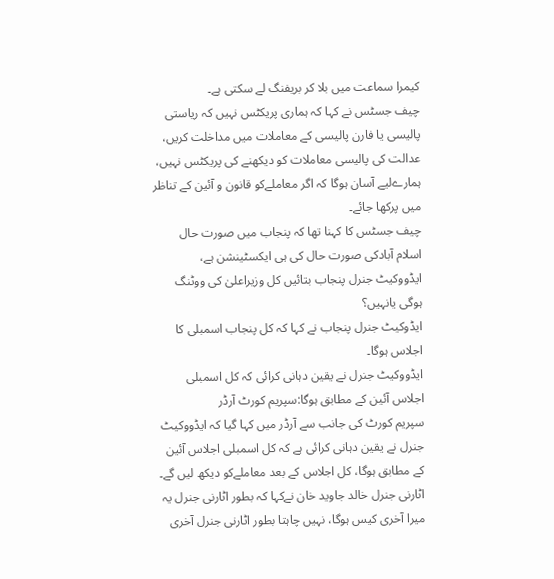کیمرا سماعت میں بلا کر بریفنگ لے سکتی ہے۔
چیف جسٹس نے کہا کہ ہماری پریکٹس نہیں کہ ریاستی پالیسی یا فارن پالیسی کے معاملات میں مداخلت کریں، عدالت کی پالیسی معاملات کو دیکھنے کی پریکٹس نہیں، ہمارےلیے آسان ہوگا کہ اگر معاملےکو قانون و آئین کے تناظر میں پرکھا جائے۔
چیف جسٹس کا کہنا تھا کہ پنجاب میں صورت حال اسلام آبادکی صورت حال کی ہی ایکسٹینشن ہے، ایڈووکیٹ جنرل پنجاب بتائیں کل وزیراعلیٰ کی ووٹنگ ہوگی یانہیں؟
ایڈوکیٹ جنرل پنجاب نے کہا کہ کل پنجاب اسمبلی کا اجلاس ہوگا۔
ایڈووکیٹ جنرل نے یقین دہانی کرائی کہ کل اسمبلی اجلاس آئین کے مطابق ہوگا:سپریم کورٹ آرڈر
سپریم کورٹ کی جانب سے آرڈر میں کہا گیا کہ ایڈووکیٹ جنرل نے یقین دہانی کرائی ہے کہ کل اسمبلی اجلاس آئین کے مطابق ہوگا، کل اجلاس کے بعد معاملےکو دیکھ لیں گے۔
اٹارنی جنرل خالد جاوید خان نےکہا کہ بطور اٹارنی جنرل یہ میرا آخری کیس ہوگا، نہیں چاہتا بطور اٹارنی جنرل آخری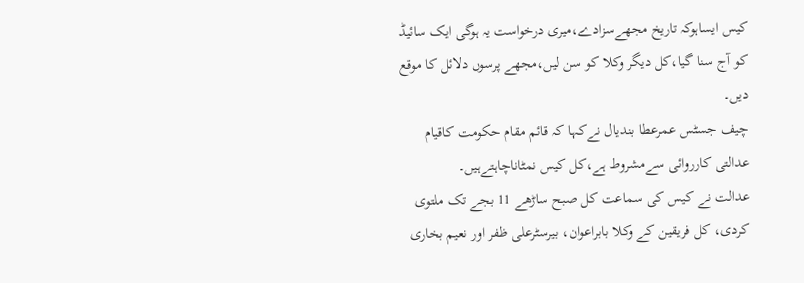کیس ایساہوکہ تاریخ مجھےسزادے،میری درخواست یہ ہوگی ایک سائیڈ کو آج سنا گیا،کل دیگر وکلا کو سن لیں،مجھے پرسوں دلائل کا موقع دیں۔
چیف جسٹس عمرعطا بندیال نےکہا کہ قائم مقام حکومت کاقیام عدالتی کارروائی سےمشروط ہے،کل کیس نمٹاناچاہتےہیں۔
عدالت نے کیس کی سماعت کل صبح ساڑھے 11 بجے تک ملتوی کردی، کل فریقین کے وکلا بابراعوان، بیرسٹرعلی ظفر اور نعیم بخاری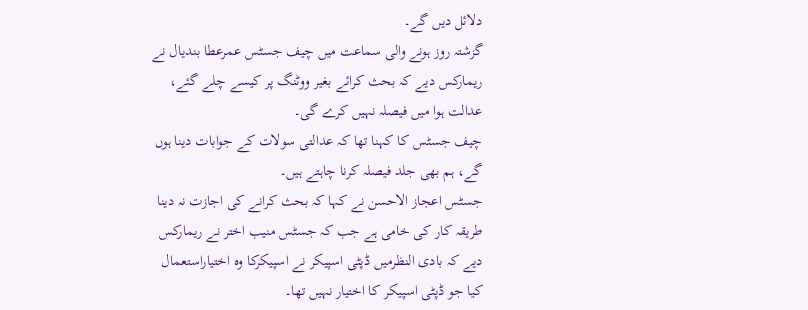دلائل دیں گے۔
گزشتہ روز ہونے والی سماعت میں چیف جسٹس عمرعطا بندیال نے ریمارکس دیے کہ بحث کرائے بغیر ووٹنگ پر کیسے چلے گئے، عدالت ہوا میں فیصلہ نہیں کرے گی۔
چیف جسٹس کا کہنا تھا کہ عدالتی سولات کے جوابات دینا ہوں گے، ہم بھی جلد فیصلہ کرنا چاہتے ہیں۔
جسٹس اعجاز الاحسن نے کہا کہ بحث کرانے کی اجازت نہ دینا طریقہ کار کی خامی ہے جب کہ جسٹس منیب اختر نے ریمارکس دیے کہ بادی النظرمیں ڈپٹی اسپیکر نے اسپیکرکا وہ اختیاراستعمال کیا جو ڈپٹی اسپیکر کا اختیار نہیں تھا۔